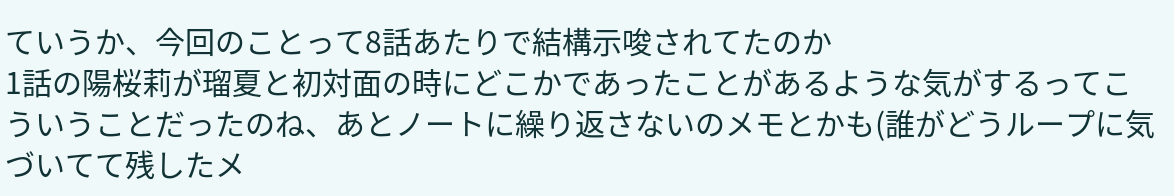ていうか、今回のことって8話あたりで結構示唆されてたのか
1話の陽桜莉が瑠夏と初対面の時にどこかであったことがあるような気がするってこういうことだったのね、あとノートに繰り返さないのメモとかも(誰がどうループに気づいてて残したメ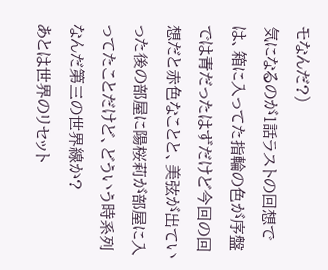モなんだ?)
気になるのが1話ラストの回想では、箱に入ってた指輪の色が序盤では青だったはずだけど今回の回想だと赤色なことと、美弦が出ていった後の部屋に陽桜莉が部屋に入ってたことだけど、どういう時系列なんだ第三の世界線か?
あとは世界のリセット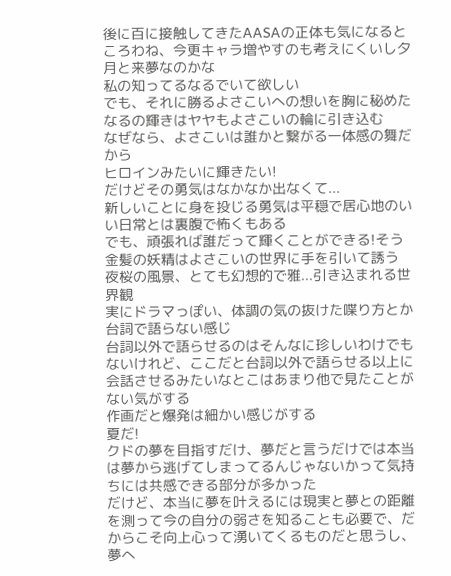後に百に接触してきたAASAの正体も気になるところわね、今更キャラ増やすのも考えにくいし夕月と来夢なのかな
私の知ってるなるでいて欲しい
でも、それに勝るよさこいへの想いを胸に秘めたなるの輝きはヤヤもよさこいの輪に引き込む
なぜなら、よさこいは誰かと繋がる一体感の舞だから
ヒロインみたいに輝きたい!
だけどその勇気はなかなか出なくて...
新しいことに身を投じる勇気は平穏で居心地のいい日常とは裏腹で怖くもある
でも、頑張れば誰だって輝くことができる!そう金髪の妖精はよさこいの世界に手を引いて誘う
夜桜の風景、とても幻想的で雅...引き込まれる世界観
実にドラマっぽい、体調の気の抜けた喋り方とか台詞で語らない感じ
台詞以外で語らせるのはそんなに珍しいわけでもないけれど、ここだと台詞以外で語らせる以上に会話させるみたいなとこはあまり他で見たことがない気がする
作画だと爆発は細かい感じがする
夏だ!
クドの夢を目指すだけ、夢だと言うだけでは本当は夢から逃げてしまってるんじゃないかって気持ちには共感できる部分が多かった
だけど、本当に夢を叶えるには現実と夢との距離を測って今の自分の弱さを知ることも必要で、だからこそ向上心って湧いてくるものだと思うし、夢へ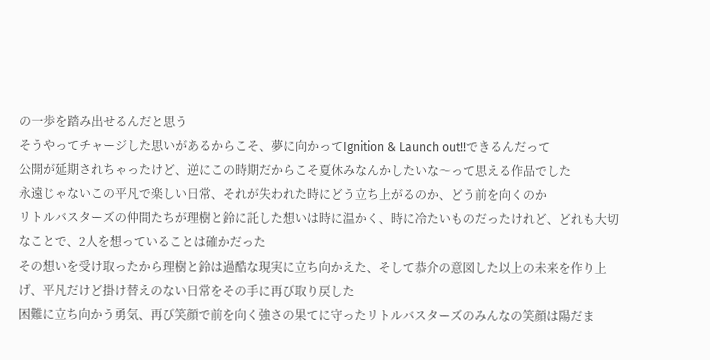の一歩を踏み出せるんだと思う
そうやってチャージした思いがあるからこそ、夢に向かってIgnition & Launch out!!できるんだって
公開が延期されちゃったけど、逆にこの時期だからこそ夏休みなんかしたいな〜って思える作品でした
永遠じゃないこの平凡で楽しい日常、それが失われた時にどう立ち上がるのか、どう前を向くのか
リトルバスターズの仲間たちが理樹と鈴に託した想いは時に温かく、時に冷たいものだったけれど、どれも大切なことで、2人を想っていることは確かだった
その想いを受け取ったから理樹と鈴は過酷な現実に立ち向かえた、そして恭介の意図した以上の未来を作り上げ、平凡だけど掛け替えのない日常をその手に再び取り戻した
困難に立ち向かう勇気、再び笑顔で前を向く強さの果てに守ったリトルバスターズのみんなの笑顔は陽だま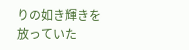りの如き輝きを放っていた